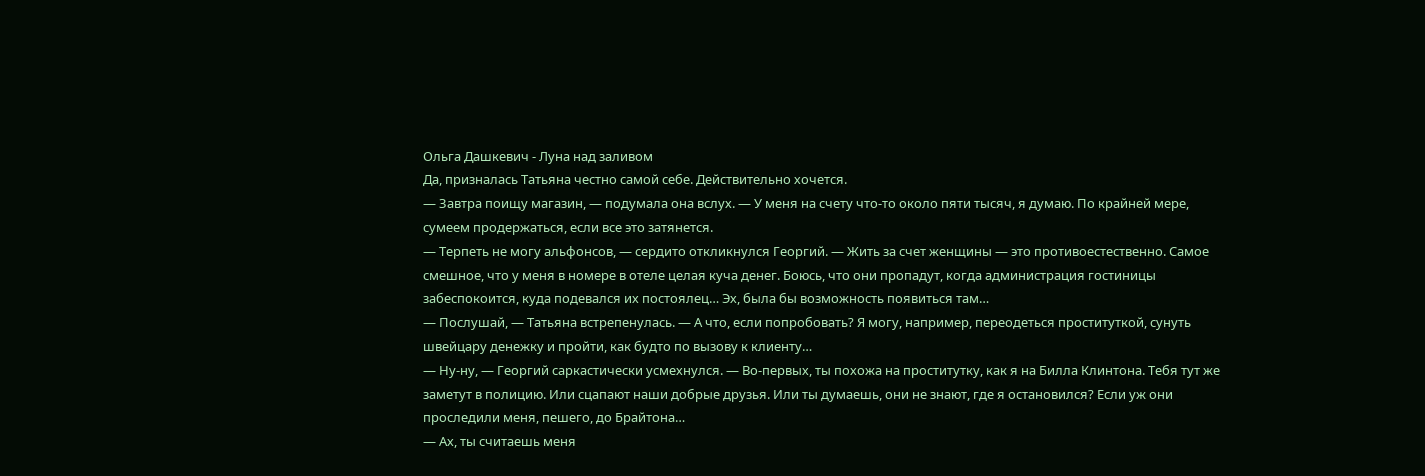Ольга Дашкевич - Луна над заливом
Да, призналась Татьяна честно самой себе. Действительно хочется.
— Завтра поищу магазин, — подумала она вслух. — У меня на счету что-то около пяти тысяч, я думаю. По крайней мере, сумеем продержаться, если все это затянется.
— Терпеть не могу альфонсов, — сердито откликнулся Георгий. — Жить за счет женщины — это противоестественно. Самое смешное, что у меня в номере в отеле целая куча денег. Боюсь, что они пропадут, когда администрация гостиницы забеспокоится, куда подевался их постоялец… Эх, была бы возможность появиться там…
— Послушай, — Татьяна встрепенулась. — А что, если попробовать? Я могу, например, переодеться проституткой, сунуть швейцару денежку и пройти, как будто по вызову к клиенту…
— Ну-ну, — Георгий саркастически усмехнулся. — Во-первых, ты похожа на проститутку, как я на Билла Клинтона. Тебя тут же заметут в полицию. Или сцапают наши добрые друзья. Или ты думаешь, они не знают, где я остановился? Если уж они проследили меня, пешего, до Брайтона…
— Ах, ты считаешь меня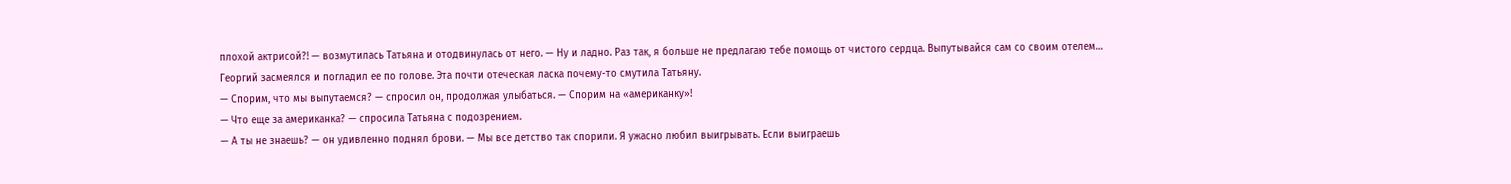плохой актрисой?! — возмутилась Татьяна и отодвинулась от него. — Ну и ладно. Раз так, я больше не предлагаю тебе помощь от чистого сердца. Выпутывайся сам со своим отелем…
Георгий засмеялся и погладил ее по голове. Эта почти отеческая ласка почему-то смутила Татьяну.
— Спорим, что мы выпутаемся? — спросил он, продолжая улыбаться. — Спорим на «американку»!
— Что еще за американка? — спросила Татьяна с подозрением.
— А ты не знаешь? — он удивленно поднял брови. — Мы все детство так спорили. Я ужасно любил выигрывать. Если выиграешь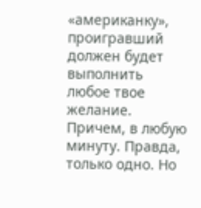«американку», проигравший должен будет выполнить любое твое желание. Причем, в любую минуту. Правда, только одно. Но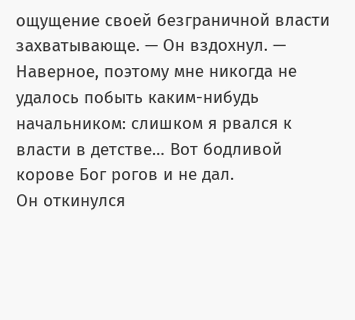ощущение своей безграничной власти захватывающе. — Он вздохнул. — Наверное, поэтому мне никогда не удалось побыть каким-нибудь начальником: слишком я рвался к власти в детстве… Вот бодливой корове Бог рогов и не дал.
Он откинулся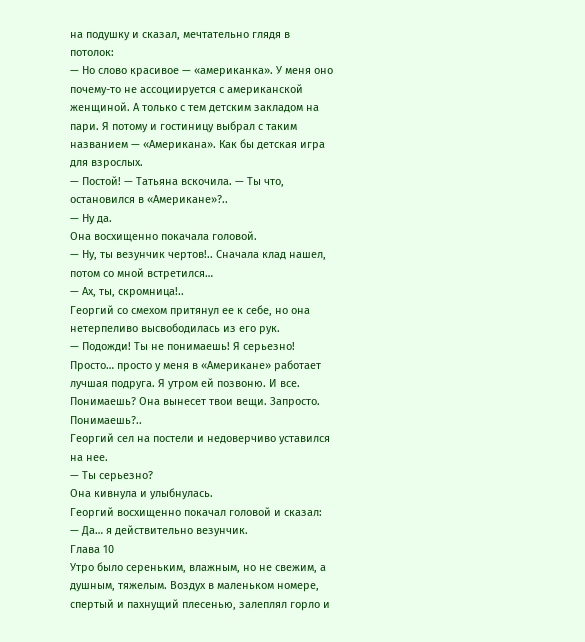на подушку и сказал, мечтательно глядя в потолок:
— Но слово красивое — «американка». У меня оно почему-то не ассоциируется с американской женщиной. А только с тем детским закладом на пари. Я потому и гостиницу выбрал с таким названием — «Американа». Как бы детская игра для взрослых.
— Постой! — Татьяна вскочила. — Ты что, остановился в «Американе»?..
— Ну да.
Она восхищенно покачала головой.
— Ну, ты везунчик чертов!.. Сначала клад нашел, потом со мной встретился…
— Ах, ты, скромница!..
Георгий со смехом притянул ее к себе, но она нетерпеливо высвободилась из его рук.
— Подожди! Ты не понимаешь! Я серьезно! Просто… просто у меня в «Американе» работает лучшая подруга. Я утром ей позвоню. И все. Понимаешь? Она вынесет твои вещи. Запросто. Понимаешь?..
Георгий сел на постели и недоверчиво уставился на нее.
— Ты серьезно?
Она кивнула и улыбнулась.
Георгий восхищенно покачал головой и сказал:
— Да… я действительно везунчик.
Глава 10
Утро было сереньким, влажным, но не свежим, а душным, тяжелым. Воздух в маленьком номере, спертый и пахнущий плесенью, залеплял горло и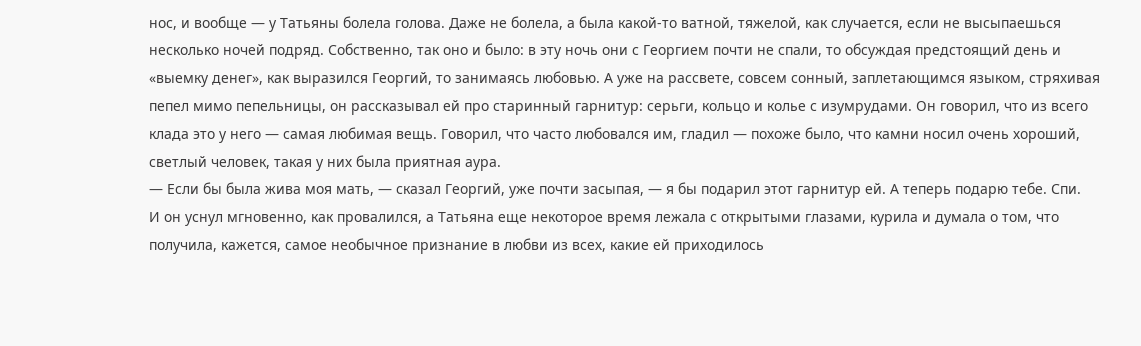нос, и вообще — у Татьяны болела голова. Даже не болела, а была какой-то ватной, тяжелой, как случается, если не высыпаешься несколько ночей подряд. Собственно, так оно и было: в эту ночь они с Георгием почти не спали, то обсуждая предстоящий день и «выемку денег», как выразился Георгий, то занимаясь любовью. А уже на рассвете, совсем сонный, заплетающимся языком, стряхивая пепел мимо пепельницы, он рассказывал ей про старинный гарнитур: серьги, кольцо и колье с изумрудами. Он говорил, что из всего клада это у него — самая любимая вещь. Говорил, что часто любовался им, гладил — похоже было, что камни носил очень хороший, светлый человек, такая у них была приятная аура.
— Если бы была жива моя мать, — сказал Георгий, уже почти засыпая, — я бы подарил этот гарнитур ей. А теперь подарю тебе. Спи.
И он уснул мгновенно, как провалился, а Татьяна еще некоторое время лежала с открытыми глазами, курила и думала о том, что получила, кажется, самое необычное признание в любви из всех, какие ей приходилось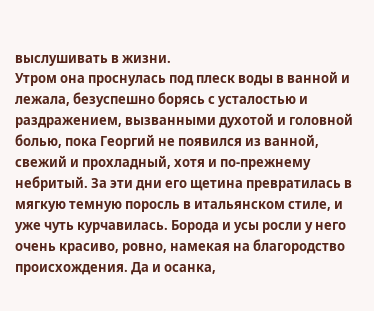выслушивать в жизни.
Утром она проснулась под плеск воды в ванной и лежала, безуспешно борясь с усталостью и раздражением, вызванными духотой и головной болью, пока Георгий не появился из ванной, свежий и прохладный, хотя и по-прежнему небритый. За эти дни его щетина превратилась в мягкую темную поросль в итальянском стиле, и уже чуть курчавилась. Борода и усы росли у него очень красиво, ровно, намекая на благородство происхождения. Да и осанка,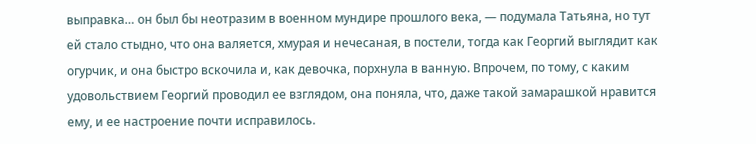выправка… он был бы неотразим в военном мундире прошлого века, — подумала Татьяна, но тут ей стало стыдно, что она валяется, хмурая и нечесаная, в постели, тогда как Георгий выглядит как огурчик, и она быстро вскочила и, как девочка, порхнула в ванную. Впрочем, по тому, с каким удовольствием Георгий проводил ее взглядом, она поняла, что, даже такой замарашкой нравится ему, и ее настроение почти исправилось.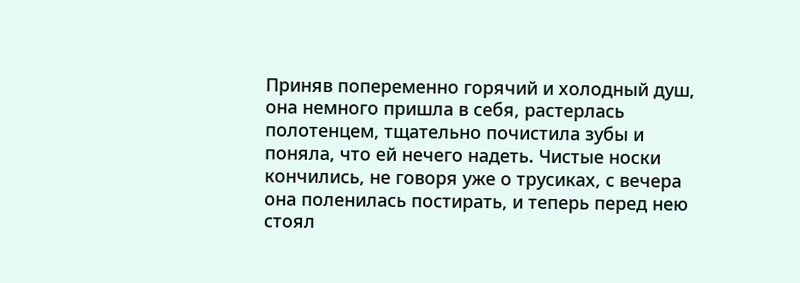Приняв попеременно горячий и холодный душ, она немного пришла в себя, растерлась полотенцем, тщательно почистила зубы и поняла, что ей нечего надеть. Чистые носки кончились, не говоря уже о трусиках, с вечера она поленилась постирать, и теперь перед нею стоял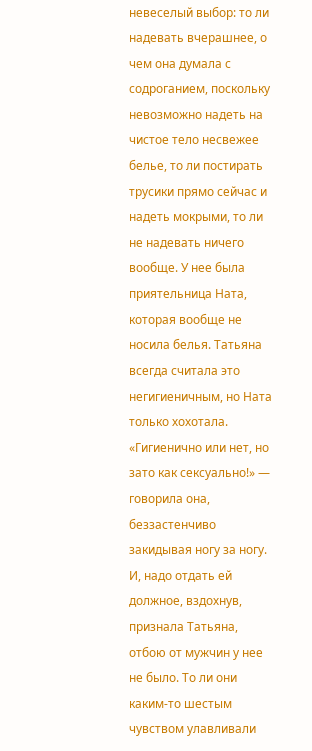невеселый выбор: то ли надевать вчерашнее, о чем она думала с содроганием, поскольку невозможно надеть на чистое тело несвежее белье, то ли постирать трусики прямо сейчас и надеть мокрыми, то ли не надевать ничего вообще. У нее была приятельница Ната, которая вообще не носила белья. Татьяна всегда считала это негигиеничным, но Ната только хохотала. «Гигиенично или нет, но зато как сексуально!» — говорила она, беззастенчиво закидывая ногу за ногу. И, надо отдать ей должное, вздохнув, признала Татьяна, отбою от мужчин у нее не было. То ли они каким-то шестым чувством улавливали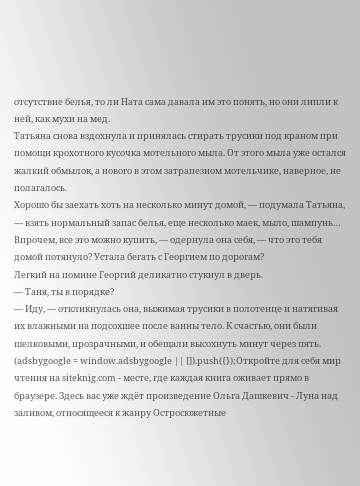отсутствие белья, то ли Ната сама давала им это понять, но они липли к ней, как мухи на мед.
Татьяна снова вздохнула и принялась стирать трусики под краном при помощи крохотного кусочка мотельного мыла. От этого мыла уже остался жалкий обмылок, а нового в этом затрапезном мотельчике, наверное, не полагалось.
Хорошо бы заехать хоть на несколько минут домой, — подумала Татьяна, — взять нормальный запас белья, еще несколько маек, мыло, шампунь… Впрочем, все это можно купить, — одернула она себя, — что это тебя домой потянуло? Устала бегать с Георгием по дорогам?
Легкий на помине Георгий деликатно стукнул в дверь.
— Таня, ты в порядке?
— Иду, — откликнулась она, выжимая трусики в полотенце и натягивая их влажными на подсохшее после ванны тело. К счастью, они были шелковыми, прозрачными, и обещали высохнуть минут через пять.
(adsbygoogle = window.adsbygoogle || []).push({});Откройте для себя мир чтения на siteknig.com - месте, где каждая книга оживает прямо в браузере. Здесь вас уже ждёт произведение Ольга Дашкевич - Луна над заливом, относящееся к жанру Остросюжетные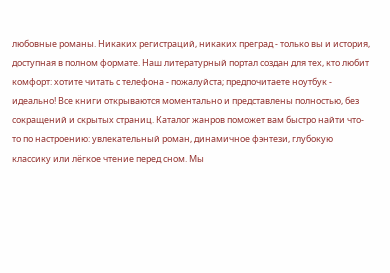любовные романы. Никаких регистраций, никаких преград - только вы и история, доступная в полном формате. Наш литературный портал создан для тех, кто любит комфорт: хотите читать с телефона - пожалуйста; предпочитаете ноутбук - идеально! Все книги открываются моментально и представлены полностью, без сокращений и скрытых страниц. Каталог жанров поможет вам быстро найти что-то по настроению: увлекательный роман, динамичное фэнтези, глубокую классику или лёгкое чтение перед сном. Мы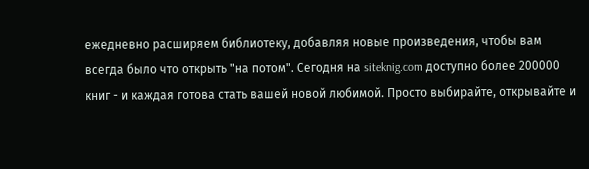ежедневно расширяем библиотеку, добавляя новые произведения, чтобы вам всегда было что открыть "на потом". Сегодня на siteknig.com доступно более 200000 книг - и каждая готова стать вашей новой любимой. Просто выбирайте, открывайте и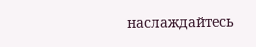наслаждайтесь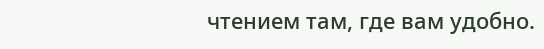чтением там, где вам удобно.